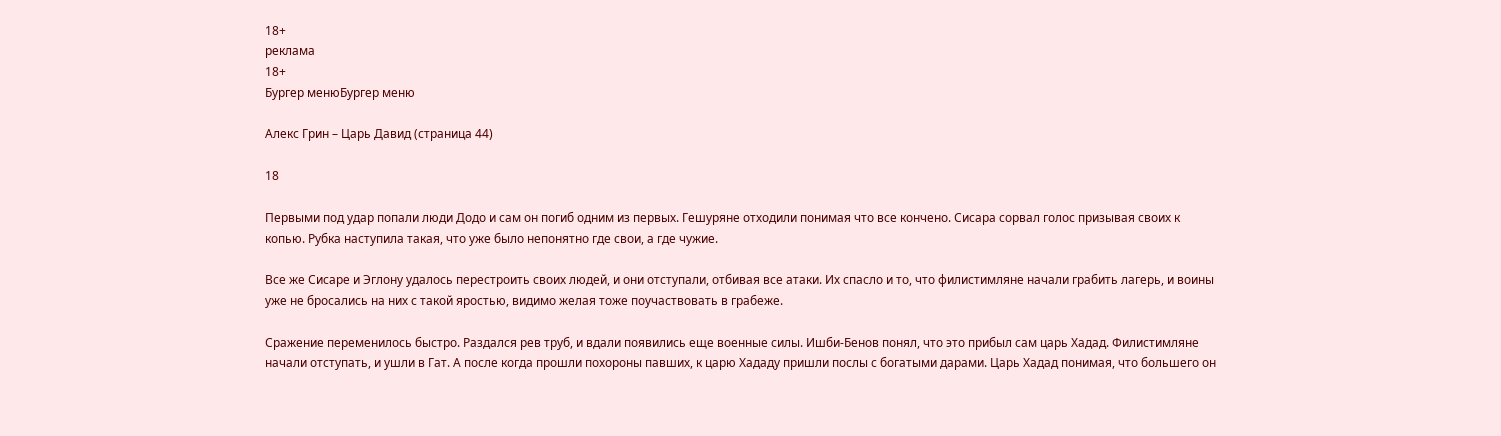18+
реклама
18+
Бургер менюБургер меню

Алекс Грин – Царь Давид (страница 44)

18

Первыми под удар попали люди Додо и сам он погиб одним из первых. Гешуряне отходили понимая что все кончено. Сисара сорвал голос призывая своих к копью. Рубка наступила такая, что уже было непонятно где свои, а где чужие.

Все же Сисаре и Эглону удалось перестроить своих людей, и они отступали, отбивая все атаки. Их спасло и то, что филистимляне начали грабить лагерь, и воины уже не бросались на них с такой яростью, видимо желая тоже поучаствовать в грабеже.

Сражение переменилось быстро. Раздался рев труб, и вдали появились еще военные силы. Ишби-Бенов понял, что это прибыл сам царь Хадад. Филистимляне начали отступать, и ушли в Гат. А после когда прошли похороны павших, к царю Хададу пришли послы с богатыми дарами. Царь Хадад понимая, что большего он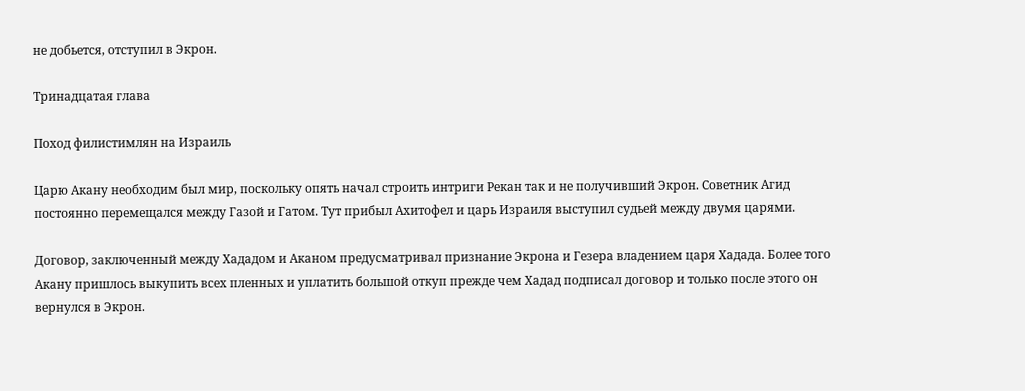не добьется, отступил в Экрон.

Тринадцатая глава

Поход филистимлян на Израиль

Царю Акану необходим был мир, поскольку опять начал строить интриги Рекан так и не получивший Экрон. Советник Агид постоянно перемещался между Газой и Гатом. Тут прибыл Ахитофел и царь Израиля выступил судьей между двумя царями.

Договор, заключенный между Хададом и Аканом предусматривал признание Экрона и Гезера владением царя Хадада. Более того Акану пришлось выкупить всех пленных и уплатить большой откуп прежде чем Хадад подписал договор и только после этого он вернулся в Экрон.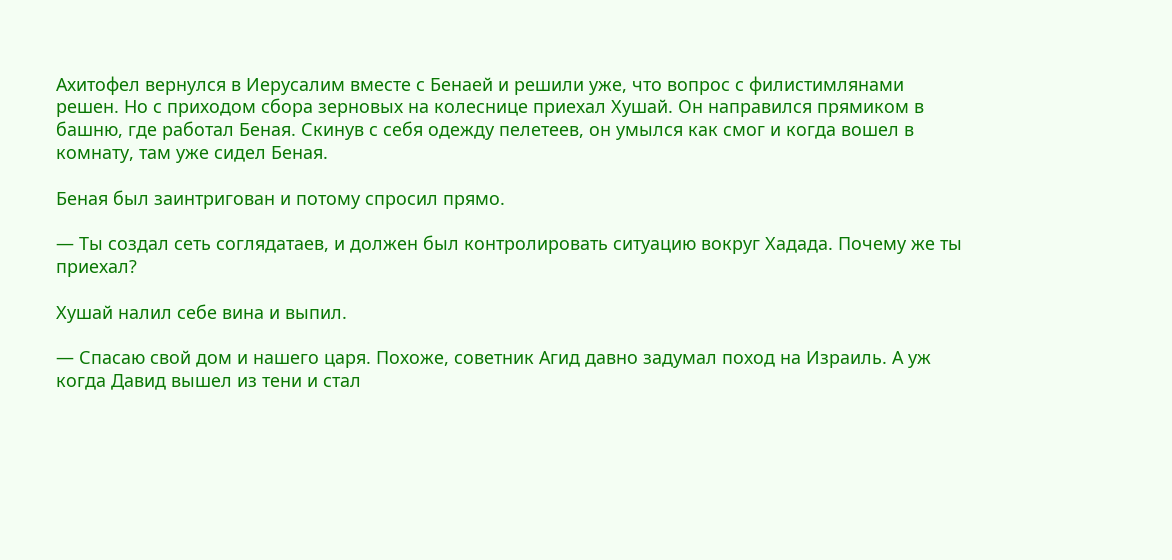Ахитофел вернулся в Иерусалим вместе с Бенаей и решили уже, что вопрос с филистимлянами решен. Но с приходом сбора зерновых на колеснице приехал Хушай. Он направился прямиком в башню, где работал Беная. Скинув с себя одежду пелетеев, он умылся как смог и когда вошел в комнату, там уже сидел Беная.

Беная был заинтригован и потому спросил прямо.

— Ты создал сеть соглядатаев, и должен был контролировать ситуацию вокруг Хадада. Почему же ты приехал?

Хушай налил себе вина и выпил.

— Спасаю свой дом и нашего царя. Похоже, советник Агид давно задумал поход на Израиль. А уж когда Давид вышел из тени и стал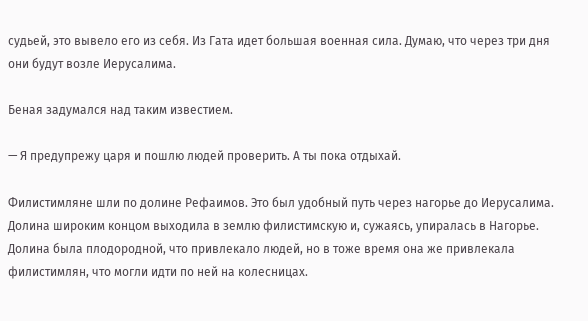судьей, это вывело его из себя. Из Гата идет большая военная сила. Думаю, что через три дня они будут возле Иерусалима.

Беная задумался над таким известием.

— Я предупрежу царя и пошлю людей проверить. А ты пока отдыхай.

Филистимляне шли по долине Рефаимов. Это был удобный путь через нагорье до Иерусалима. Долина широким концом выходила в землю филистимскую и, сужаясь, упиралась в Нагорье. Долина была плодородной, что привлекало людей, но в тоже время она же привлекала филистимлян, что могли идти по ней на колесницах.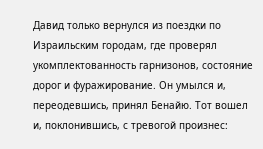Давид только вернулся из поездки по Израильским городам, где проверял укомплектованность гарнизонов, состояние дорог и фуражирование. Он умылся и, переодевшись, принял Бенайю. Тот вошел и, поклонившись, с тревогой произнес: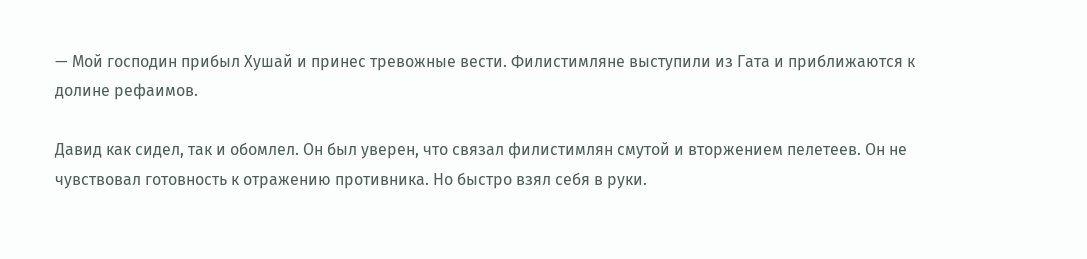— Мой господин прибыл Хушай и принес тревожные вести. Филистимляне выступили из Гата и приближаются к долине рефаимов.

Давид как сидел, так и обомлел. Он был уверен, что связал филистимлян смутой и вторжением пелетеев. Он не чувствовал готовность к отражению противника. Но быстро взял себя в руки.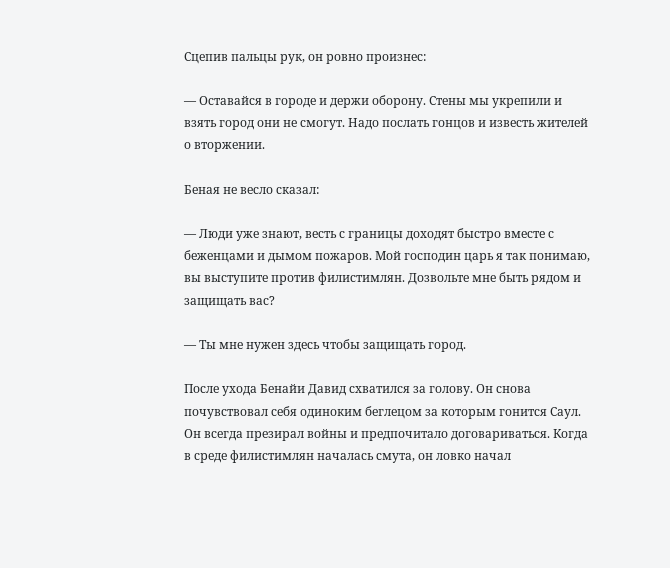Сцепив пальцы рук, он ровно произнес:

— Оставайся в городе и держи оборону. Стены мы укрепили и взять город они не смогут. Надо послать гонцов и известь жителей о вторжении.

Беная не весло сказал:

— Люди уже знают, весть с границы доходят быстро вместе с беженцами и дымом пожаров. Мой господин царь я так понимаю, вы выступите против филистимлян. Дозвольте мне быть рядом и защищать вас?

— Ты мне нужен здесь чтобы защищать город.

После ухода Бенайи Давид схватился за голову. Он снова почувствовал себя одиноким беглецом за которым гонится Саул. Он всегда презирал войны и предпочитало договариваться. Когда в среде филистимлян началась смута, он ловко начал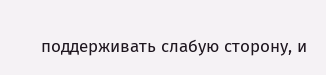поддерживать слабую сторону, и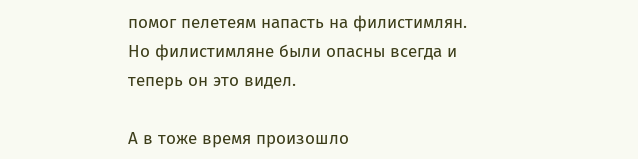помог пелетеям напасть на филистимлян. Но филистимляне были опасны всегда и теперь он это видел.

А в тоже время произошло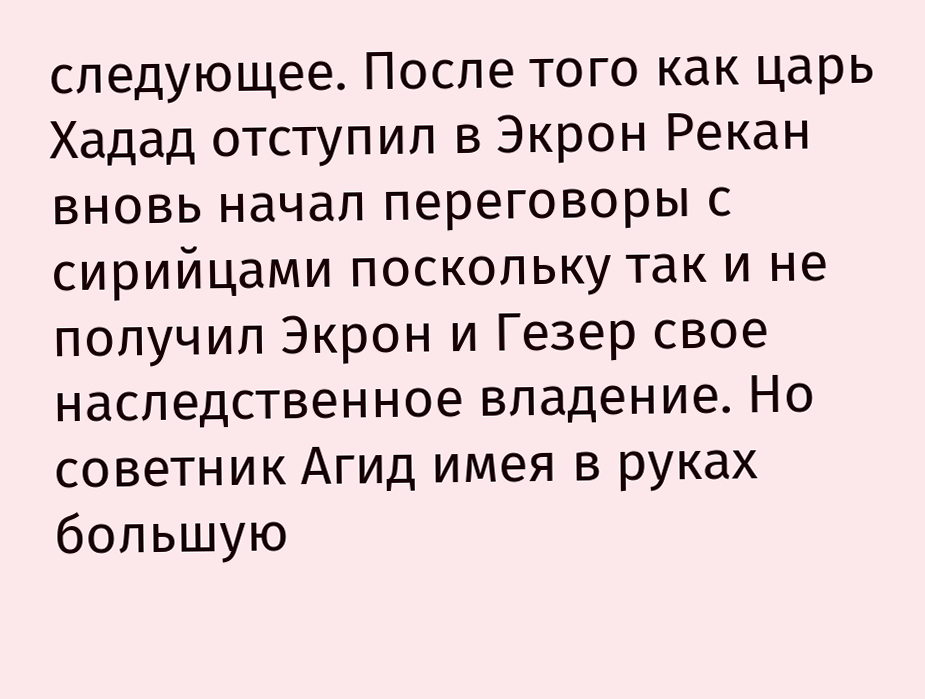следующее. После того как царь Хадад отступил в Экрон Рекан вновь начал переговоры с сирийцами поскольку так и не получил Экрон и Гезер свое наследственное владение. Но советник Агид имея в руках большую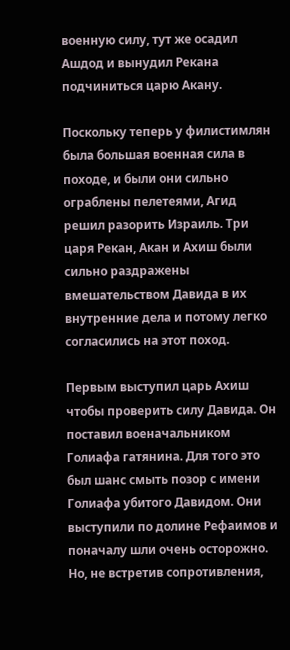военную силу, тут же осадил Ашдод и вынудил Рекана подчиниться царю Акану.

Поскольку теперь у филистимлян была большая военная сила в походе, и были они сильно ограблены пелетеями, Агид решил разорить Израиль. Три царя Рекан, Акан и Ахиш были сильно раздражены вмешательством Давида в их внутренние дела и потому легко согласились на этот поход.

Первым выступил царь Ахиш чтобы проверить силу Давида. Он поставил военачальником Голиафа гатянина. Для того это был шанс смыть позор с имени Голиафа убитого Давидом. Они выступили по долине Рефаимов и поначалу шли очень осторожно. Но, не встретив сопротивления,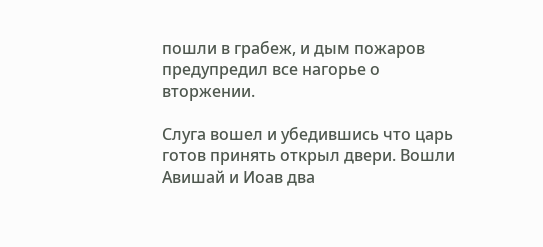пошли в грабеж, и дым пожаров предупредил все нагорье о вторжении.

Слуга вошел и убедившись что царь готов принять открыл двери. Вошли Авишай и Иоав два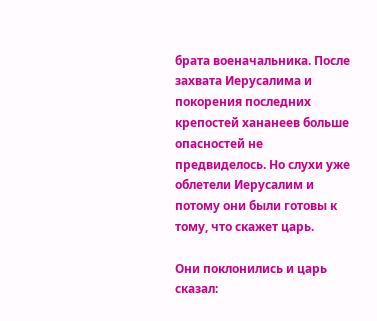брата военачальника. После захвата Иерусалима и покорения последних крепостей хананеев больше опасностей не предвиделось. Но слухи уже облетели Иерусалим и потому они были готовы к тому, что скажет царь.

Они поклонились и царь сказал: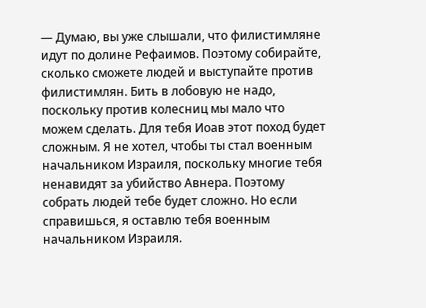— Думаю, вы уже слышали, что филистимляне идут по долине Рефаимов. Поэтому собирайте, сколько сможете людей и выступайте против филистимлян. Бить в лобовую не надо, поскольку против колесниц мы мало что можем сделать. Для тебя Иоав этот поход будет сложным. Я не хотел, чтобы ты стал военным начальником Израиля, поскольку многие тебя ненавидят за убийство Авнера. Поэтому собрать людей тебе будет сложно. Но если справишься, я оставлю тебя военным начальником Израиля.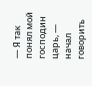— Я так понял мой господин царь, — начал говорить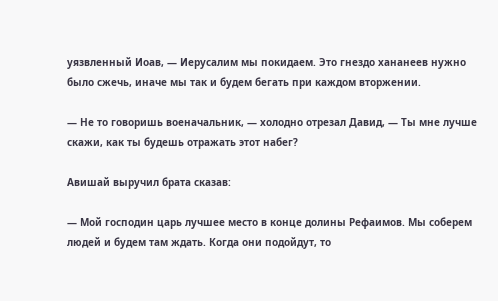уязвленный Иоав, — Иерусалим мы покидаем. Это гнездо хананеев нужно было сжечь, иначе мы так и будем бегать при каждом вторжении.

— Не то говоришь военачальник, — холодно отрезал Давид, — Ты мне лучше скажи, как ты будешь отражать этот набег?

Авишай выручил брата сказав:

— Мой господин царь лучшее место в конце долины Рефаимов. Мы соберем людей и будем там ждать. Когда они подойдут, то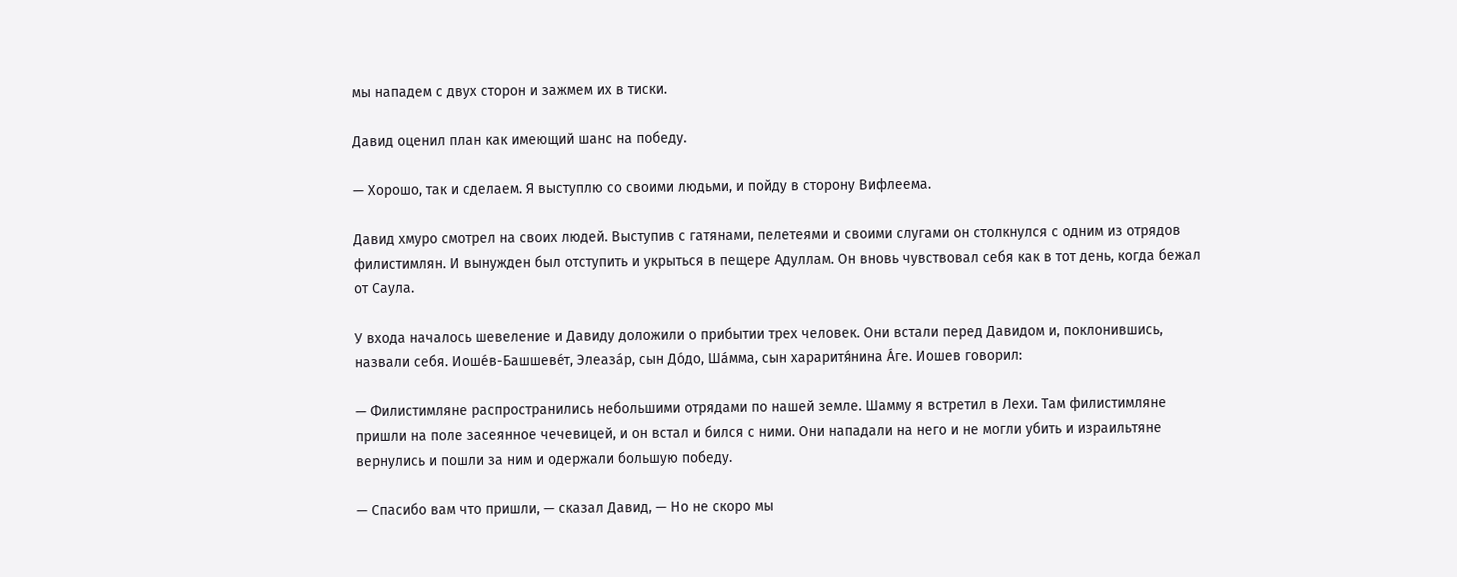мы нападем с двух сторон и зажмем их в тиски.

Давид оценил план как имеющий шанс на победу.

— Хорошо, так и сделаем. Я выступлю со своими людьми, и пойду в сторону Вифлеема.

Давид хмуро смотрел на своих людей. Выступив с гатянами, пелетеями и своими слугами он столкнулся с одним из отрядов филистимлян. И вынужден был отступить и укрыться в пещере Адуллам. Он вновь чувствовал себя как в тот день, когда бежал от Саула.

У входа началось шевеление и Давиду доложили о прибытии трех человек. Они встали перед Давидом и, поклонившись, назвали себя. Иоше́в-Башшеве́т, Элеаза́р, сын До́до, Ша́мма, сын хараритя́нина А́ге. Иошев говорил:

— Филистимляне распространились небольшими отрядами по нашей земле. Шамму я встретил в Лехи. Там филистимляне пришли на поле засеянное чечевицей, и он встал и бился с ними. Они нападали на него и не могли убить и израильтяне вернулись и пошли за ним и одержали большую победу.

— Спасибо вам что пришли, — сказал Давид, — Но не скоро мы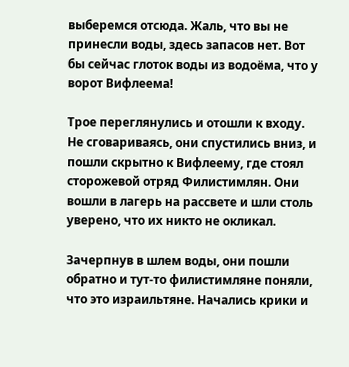выберемся отсюда. Жаль, что вы не принесли воды, здесь запасов нет. Вот бы сейчас глоток воды из водоёма, что у ворот Вифлеема!

Трое переглянулись и отошли к входу. Не сговариваясь, они спустились вниз, и пошли скрытно к Вифлеему, где стоял сторожевой отряд Филистимлян. Они вошли в лагерь на рассвете и шли столь уверено, что их никто не окликал.

Зачерпнув в шлем воды, они пошли обратно и тут-то филистимляне поняли, что это израильтяне. Начались крики и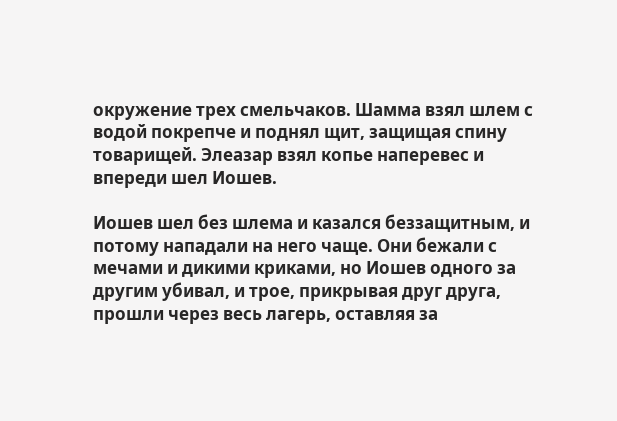окружение трех смельчаков. Шамма взял шлем с водой покрепче и поднял щит, защищая спину товарищей. Элеазар взял копье наперевес и впереди шел Иошев.

Иошев шел без шлема и казался беззащитным, и потому нападали на него чаще. Они бежали с мечами и дикими криками, но Иошев одного за другим убивал, и трое, прикрывая друг друга, прошли через весь лагерь, оставляя за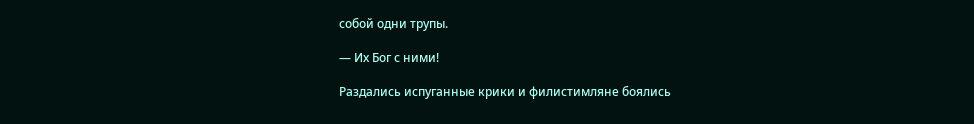собой одни трупы.

— Их Бог с ними!

Раздались испуганные крики и филистимляне боялись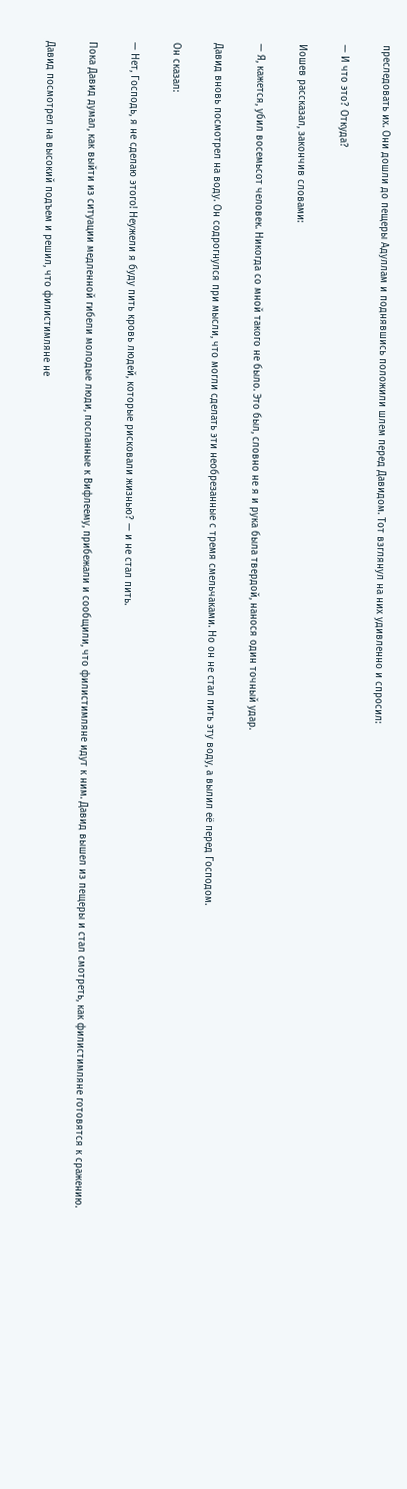преследовать их. Они дошли до пещеры Адуллам и поднявшись положили шлем перед Давидом. Тот взглянул на них удивленно и спросил:

— И что это? Откуда?

Иошев рассказал, закончив словами:

— Я, кажется, убил восемьсот человек. Никогда со мной такого не было. Это был, словно не я и рука была твердой, нанося один точный удар.

Давид вновь посмотрел на воду. Он содрогнулся при мысли, что могли сделать эти необрезанные с тремя смельчаками. Но он не стал пить эту воду, а вылил её перед Господом.

Он сказал:

— Нет, Господь, я не сделаю этого! Неужели я буду пить кровь людей, которые рисковали жизнью? — и не стал пить.

Пока Давид думал, как выйти из ситуации медленной гибели молодые люди, посланные к Вифлеему, прибежали и сообщили, что филистимляне идут к ним. Давид вышел из пещеры и стал смотреть, как филистимляне готовятся к сражению.

Давид посмотрел на высокий подъем и решил, что филистимляне не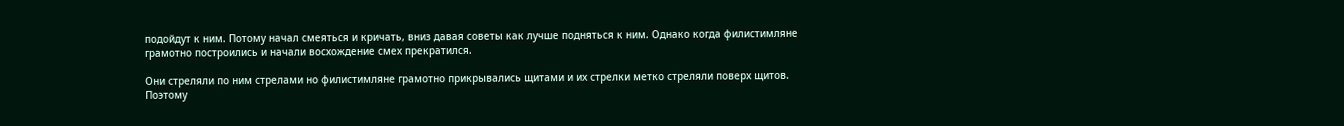подойдут к ним. Потому начал смеяться и кричать, вниз давая советы как лучше подняться к ним. Однако когда филистимляне грамотно построились и начали восхождение смех прекратился.

Они стреляли по ним стрелами но филистимляне грамотно прикрывались щитами и их стрелки метко стреляли поверх щитов. Поэтому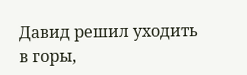Давид решил уходить в горы,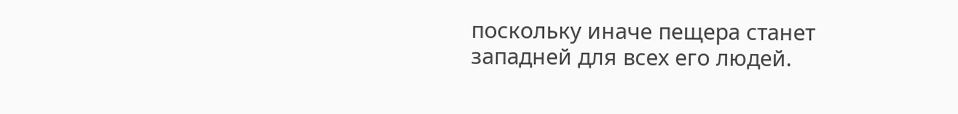поскольку иначе пещера станет западней для всех его людей.